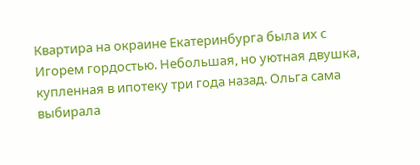Квартира на окраине Екатеринбурга была их с Игорем гордостью. Небольшая, но уютная двушка, купленная в ипотеку три года назад. Ольга сама выбирала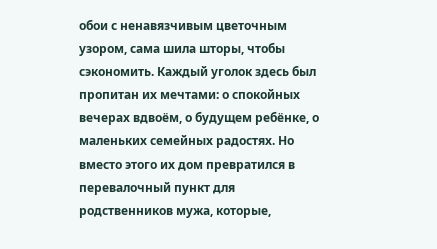обои с ненавязчивым цветочным узором, сама шила шторы, чтобы сэкономить. Каждый уголок здесь был пропитан их мечтами: о спокойных вечерах вдвоём, о будущем ребёнке, о маленьких семейных радостях. Но вместо этого их дом превратился в перевалочный пункт для родственников мужа, которые,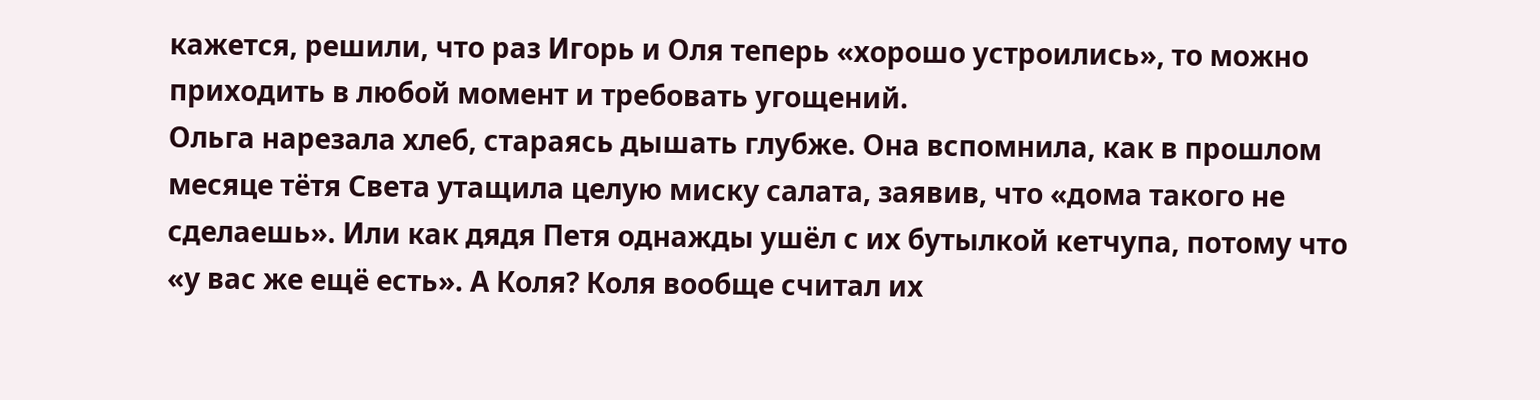кажется, решили, что раз Игорь и Оля теперь «хорошо устроились», то можно приходить в любой момент и требовать угощений.
Ольга нарезала хлеб, стараясь дышать глубже. Она вспомнила, как в прошлом месяце тётя Света утащила целую миску салата, заявив, что «дома такого не сделаешь». Или как дядя Петя однажды ушёл с их бутылкой кетчупа, потому что «у вас же ещё есть». А Коля? Коля вообще считал их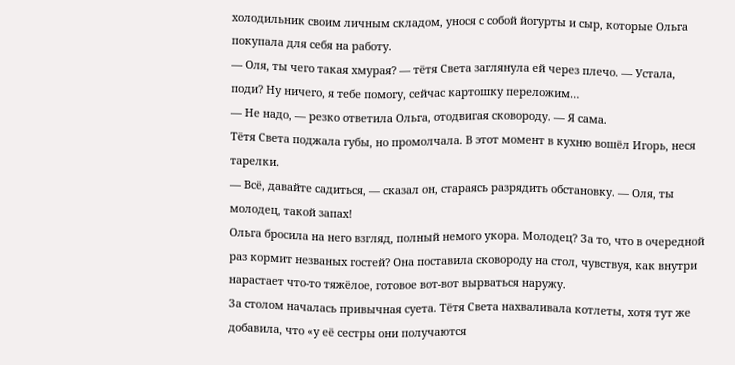холодильник своим личным складом, унося с собой йогурты и сыр, которые Ольга покупала для себя на работу.
— Оля, ты чего такая хмурая? — тётя Света заглянула ей через плечо. — Устала, поди? Ну ничего, я тебе помогу, сейчас картошку переложим…
— Не надо, — резко ответила Ольга, отодвигая сковороду. — Я сама.
Тётя Света поджала губы, но промолчала. В этот момент в кухню вошёл Игорь, неся тарелки.
— Всё, давайте садиться, — сказал он, стараясь разрядить обстановку. — Оля, ты молодец, такой запах!
Ольга бросила на него взгляд, полный немого укора. Молодец? За то, что в очередной раз кормит незваных гостей? Она поставила сковороду на стол, чувствуя, как внутри нарастает что-то тяжёлое, готовое вот-вот вырваться наружу.
За столом началась привычная суета. Тётя Света нахваливала котлеты, хотя тут же добавила, что «у её сестры они получаются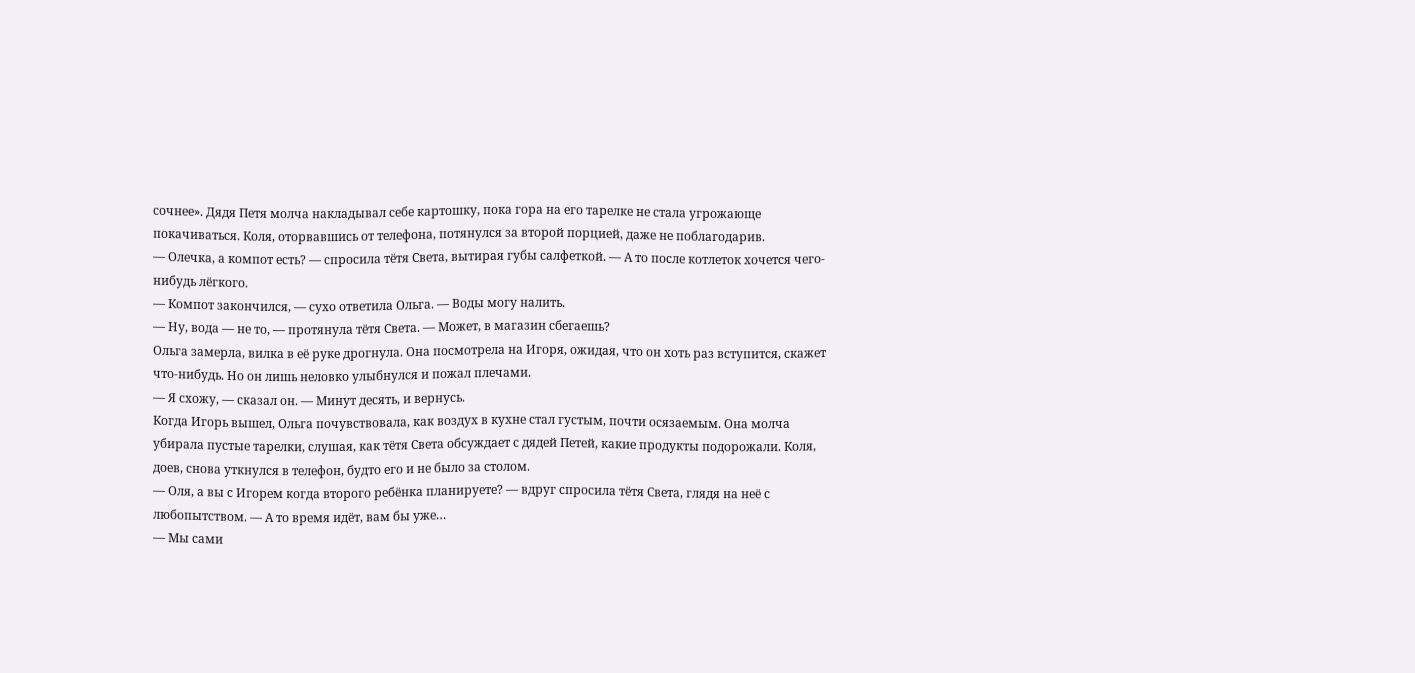сочнее». Дядя Петя молча накладывал себе картошку, пока гора на его тарелке не стала угрожающе покачиваться. Коля, оторвавшись от телефона, потянулся за второй порцией, даже не поблагодарив.
— Олечка, а компот есть? — спросила тётя Света, вытирая губы салфеткой. — А то после котлеток хочется чего-нибудь лёгкого.
— Компот закончился, — сухо ответила Ольга. — Воды могу налить.
— Ну, вода — не то, — протянула тётя Света. — Может, в магазин сбегаешь?
Ольга замерла, вилка в её руке дрогнула. Она посмотрела на Игоря, ожидая, что он хоть раз вступится, скажет что-нибудь. Но он лишь неловко улыбнулся и пожал плечами.
— Я схожу, — сказал он. — Минут десять, и вернусь.
Когда Игорь вышел, Ольга почувствовала, как воздух в кухне стал густым, почти осязаемым. Она молча убирала пустые тарелки, слушая, как тётя Света обсуждает с дядей Петей, какие продукты подорожали. Коля, доев, снова уткнулся в телефон, будто его и не было за столом.
— Оля, а вы с Игорем когда второго ребёнка планируете? — вдруг спросила тётя Света, глядя на неё с любопытством. — А то время идёт, вам бы уже…
— Мы сами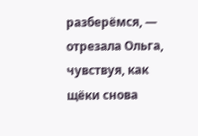разберёмся, — отрезала Ольга, чувствуя, как щёки снова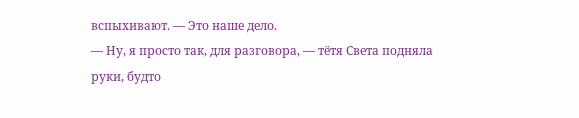вспыхивают. — Это наше дело.
— Ну, я просто так, для разговора, — тётя Света подняла руки, будто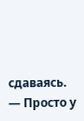сдаваясь. — Просто у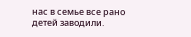нас в семье все рано детей заводили.